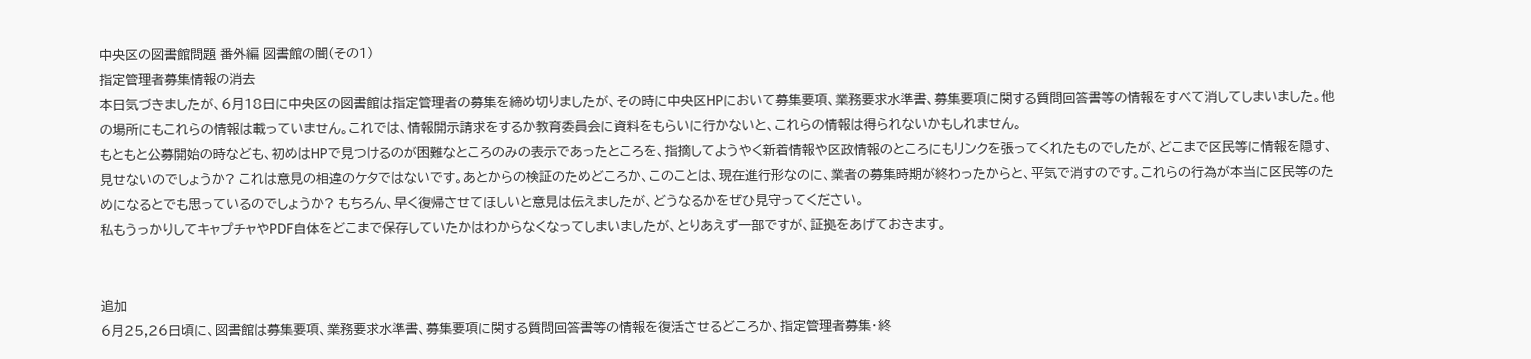中央区の図書館問題 番外編 図書館の闇(その1)
指定管理者募集情報の消去
本日気づきましたが、6月18日に中央区の図書館は指定管理者の募集を締め切りましたが、その時に中央区HPにおいて募集要項、業務要求水準書、募集要項に関する質問回答書等の情報をすべて消してしまいました。他の場所にもこれらの情報は載っていません。これでは、情報開示請求をするか教育委員会に資料をもらいに行かないと、これらの情報は得られないかもしれません。
もともと公募開始の時なども、初めはHPで見つけるのが困難なところのみの表示であったところを、指摘してようやく新着情報や区政情報のところにもリンクを張ってくれたものでしたが、どこまで区民等に情報を隠す、見せないのでしょうか? これは意見の相違のケタではないです。あとからの検証のためどころか、このことは、現在進行形なのに、業者の募集時期が終わったからと、平気で消すのです。これらの行為が本当に区民等のためになるとでも思っているのでしょうか? もちろん、早く復帰させてほしいと意見は伝えましたが、どうなるかをぜひ見守ってください。
私もうっかりしてキャプチャやPDF自体をどこまで保存していたかはわからなくなってしまいましたが、とりあえず一部ですが、証拠をあげておきます。


追加
6月25,26日頃に、図書館は募集要項、業務要求水準書、募集要項に関する質問回答書等の情報を復活させるどころか、指定管理者募集・終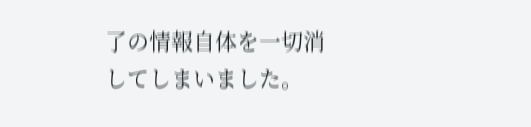了の情報自体を一切消してしまいました。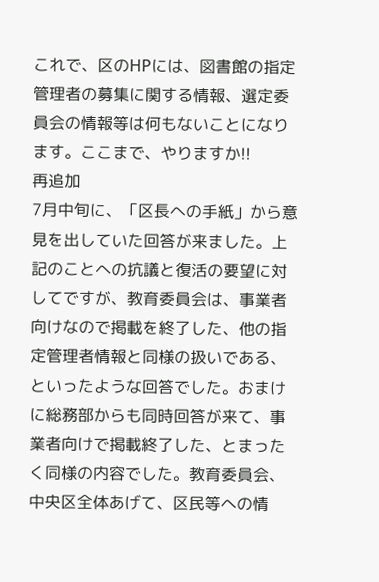これで、区のHPには、図書館の指定管理者の募集に関する情報、選定委員会の情報等は何もないことになります。ここまで、やりますか!!
再追加
7月中旬に、「区長への手紙」から意見を出していた回答が来ました。上記のことへの抗議と復活の要望に対してですが、教育委員会は、事業者向けなので掲載を終了した、他の指定管理者情報と同様の扱いである、といったような回答でした。おまけに総務部からも同時回答が来て、事業者向けで掲載終了した、とまったく同様の内容でした。教育委員会、中央区全体あげて、区民等への情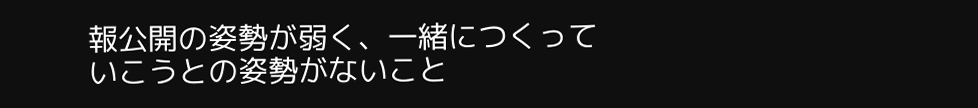報公開の姿勢が弱く、一緒につくっていこうとの姿勢がないこと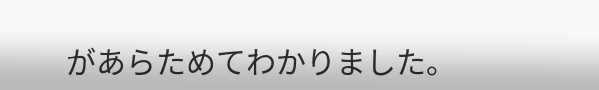があらためてわかりました。